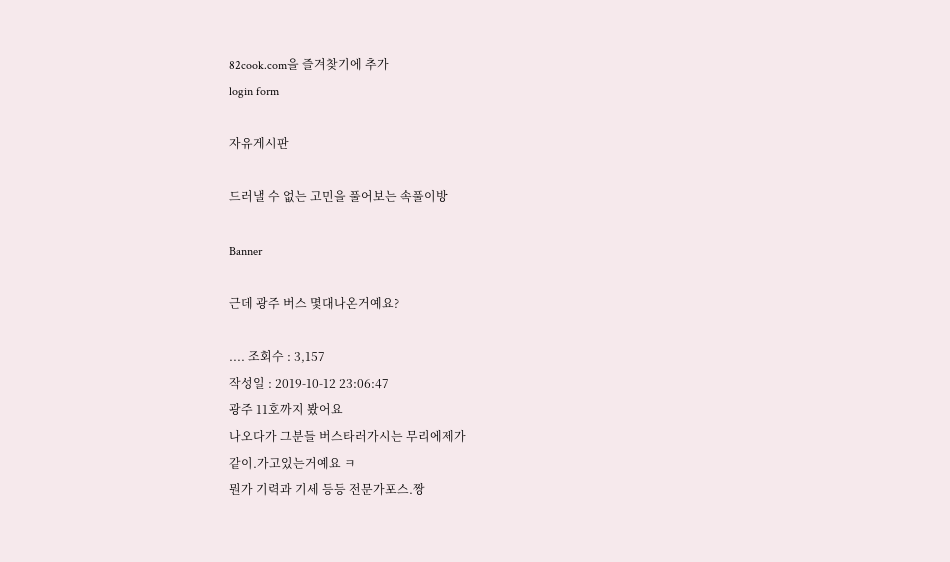82cook.com을 즐겨찾기에 추가
login form

자유게시판

드러낼 수 없는 고민을 풀어보는 속풀이방

Banner

근데 광주 버스 몇대나온거예요?

.... 조회수 : 3,157
작성일 : 2019-10-12 23:06:47
광주 11호까지 봤어요
나오다가 그분들 버스타러가시는 무리에제가
같이.가고있는거예요 ㅋ
뭔가 기력과 기세 등등 전문가포스.짱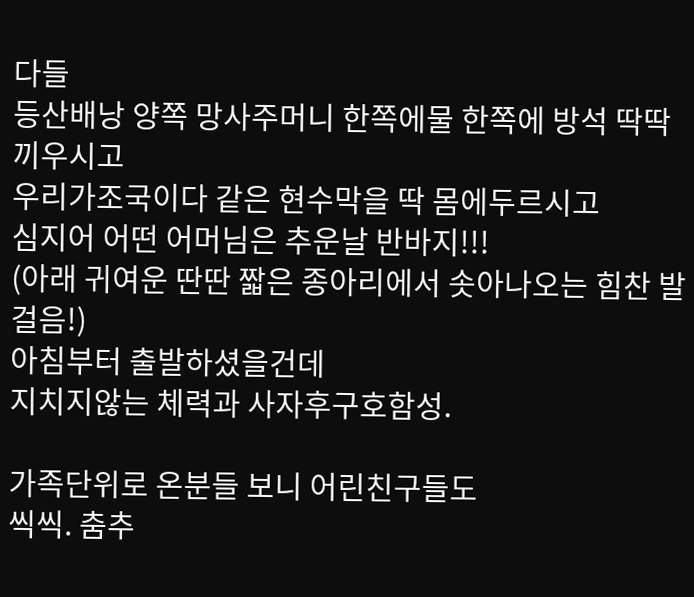다들
등산배낭 양쪽 망사주머니 한쪽에물 한쪽에 방석 딱딱 끼우시고
우리가조국이다 같은 현수막을 딱 몸에두르시고
심지어 어떤 어머님은 추운날 반바지!!!
(아래 귀여운 딴딴 짧은 종아리에서 솟아나오는 힘찬 발걸음!)
아침부터 출발하셨을건데
지치지않는 체력과 사자후구호함성.

가족단위로 온분들 보니 어린친구들도
씩씩. 춤추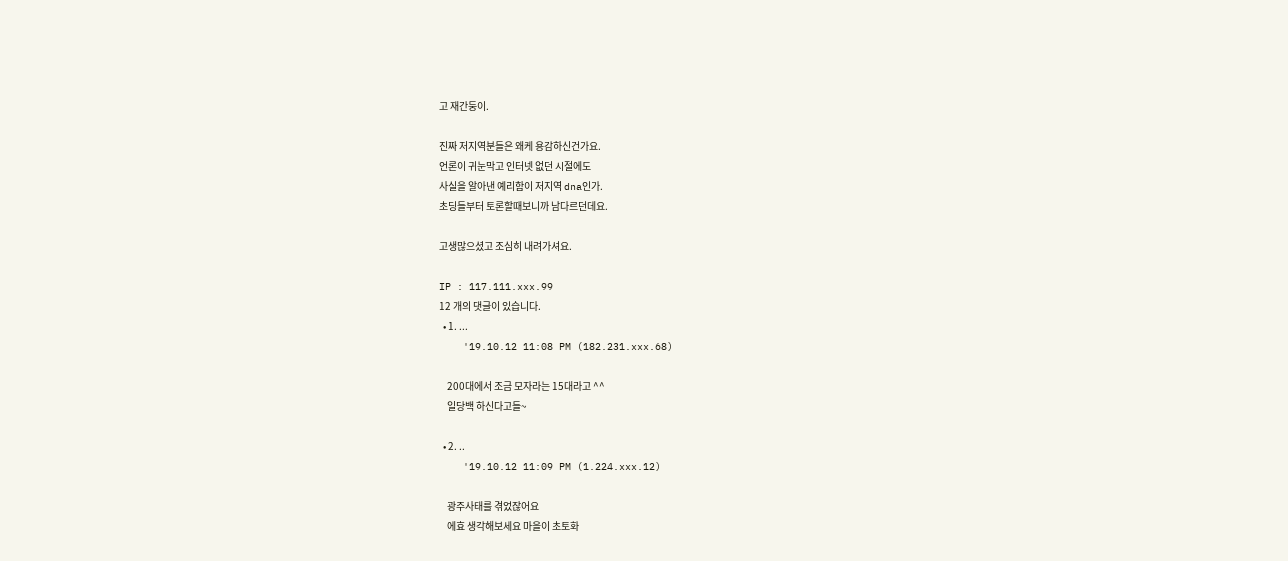고 재간둥이.

진짜 저지역분들은 왜케 용감하신건가요.
언론이 귀눈막고 인터넷 없던 시절에도
사실을 알아낸 예리함이 저지역 dna인가.
초딩들부터 토론할때보니까 남다르던데요.

고생많으셨고 조심히 내려가셔요.

IP : 117.111.xxx.99
12 개의 댓글이 있습니다.
  • 1. ...
    '19.10.12 11:08 PM (182.231.xxx.68)

    200대에서 조금 모자라는 15대라고 ^^
    일당백 하신다고들~

  • 2. ..
    '19.10.12 11:09 PM (1.224.xxx.12)

    광주사태를 겪었잖어요
    에효 생각해보세요 마을이 초토화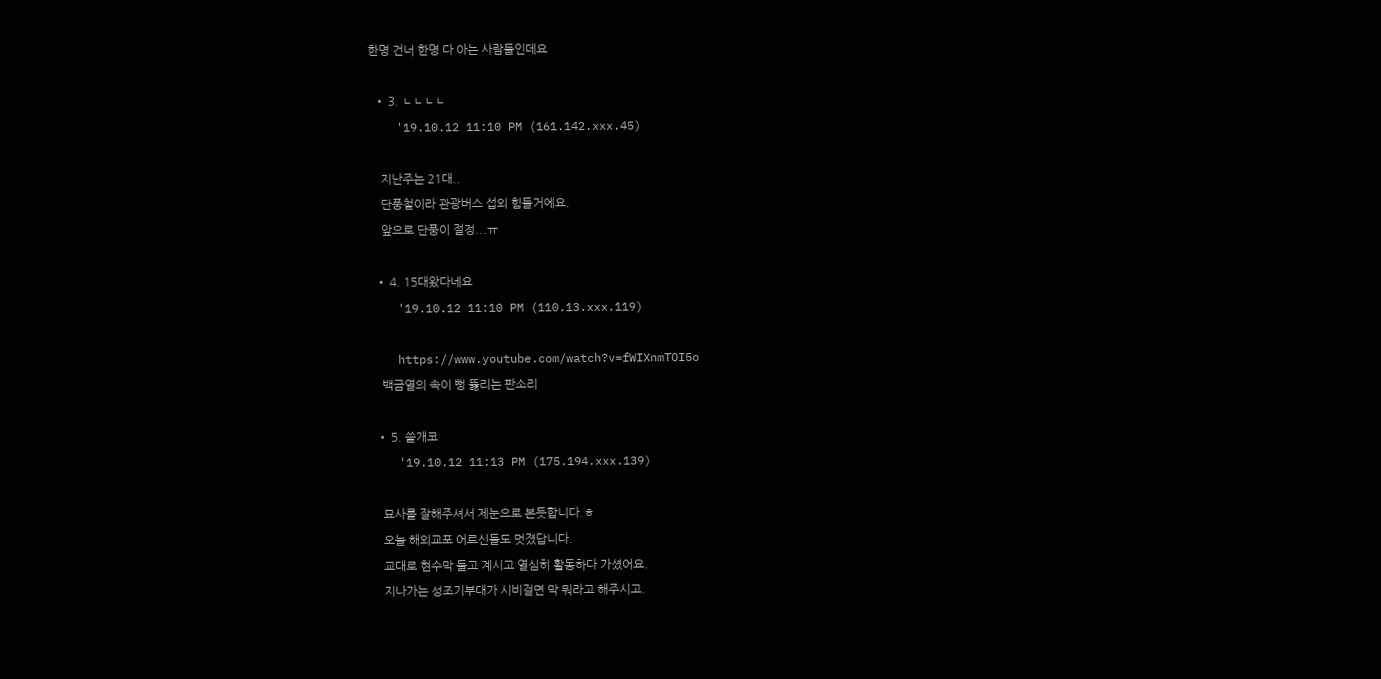한명 건너 한명 다 아는 사람들인데요

  • 3. ㄴㄴㄴㄴ
    '19.10.12 11:10 PM (161.142.xxx.45)

    지난주는 21대..
    단풍철이라 관광버스 섭외 힘들거에요.
    앞으로 단풍이 절정...ㅠ

  • 4. 15대왔다네요
    '19.10.12 11:10 PM (110.13.xxx.119)

    https://www.youtube.com/watch?v=fWIXnmTOI5o
    백금열의 속이 뻥 뚫리는 판소리

  • 5. 쓸개코
    '19.10.12 11:13 PM (175.194.xxx.139)

    묘사를 잘해주셔서 제눈으로 본듯합니다.ㅎ
    오늘 해외교포 어르신들도 멋졌답니다.
    교대로 현수막 들고 계시고 열심히 활동하다 가셨어요.
    지나가는 성조기부대가 시비걸면 막 뭐라고 해주시고.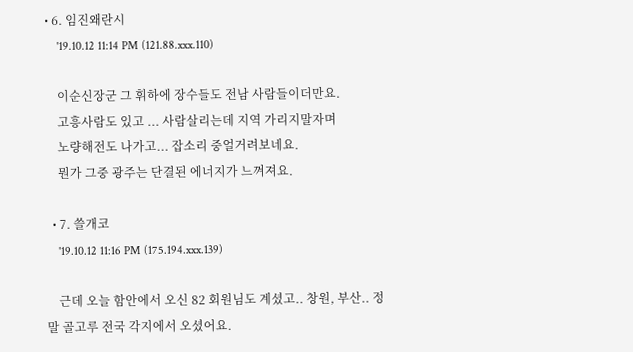• 6. 임진왜란시
    '19.10.12 11:14 PM (121.88.xxx.110)

    이순신장군 그 휘하에 장수들도 전남 사람들이더만요.
    고흥사람도 있고 ... 사람살리는데 지역 가리지말자며
    노량해전도 나가고... 잡소리 중얼거려보네요.
    뭔가 그중 광주는 단결된 에너지가 느껴져요.

  • 7. 쓸개코
    '19.10.12 11:16 PM (175.194.xxx.139)

    근데 오늘 함안에서 오신 82 회원님도 계셨고.. 창원, 부산.. 정말 골고루 전국 각지에서 오셨어요.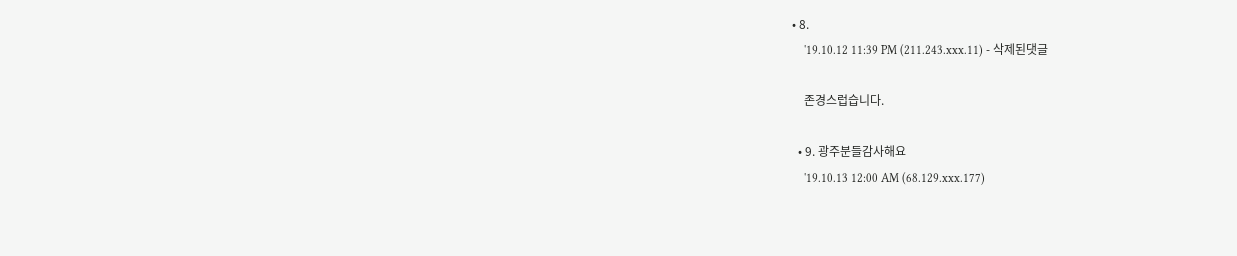• 8.
    '19.10.12 11:39 PM (211.243.xxx.11) - 삭제된댓글

    존경스럽습니다.

  • 9. 광주분들감사해요
    '19.10.13 12:00 AM (68.129.xxx.177)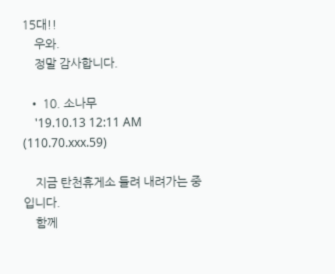15대!!
    우와.
    정말 감사합니다.

  • 10. 소나무
    '19.10.13 12:11 AM (110.70.xxx.59)

    지금 탄천휴게소 들려 내려가는 중입니다.
    함께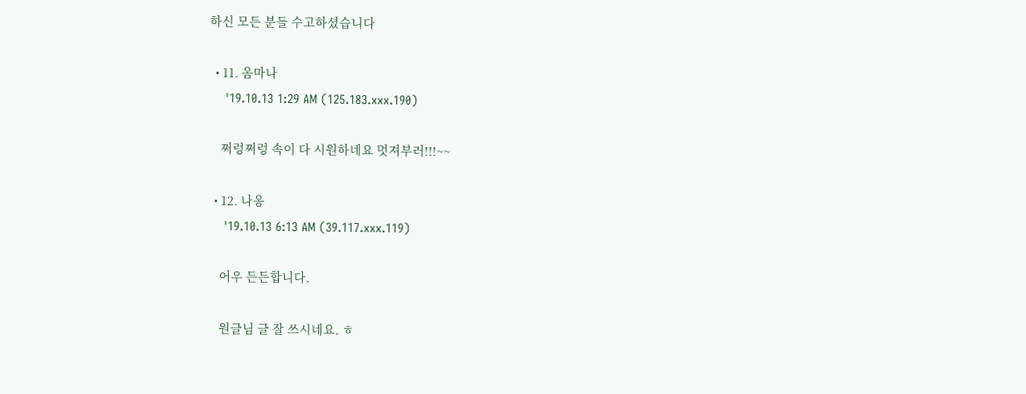하신 모든 분들 수고하셨습니다

  • 11. 옴마나
    '19.10.13 1:29 AM (125.183.xxx.190)

    쩌렁쩌렁 속이 다 시원하네요 멋져부러!!!~~

  • 12. 나옹
    '19.10.13 6:13 AM (39.117.xxx.119)

    어우 든든합니다.

    원글님 글 잘 쓰시네요. ㅎ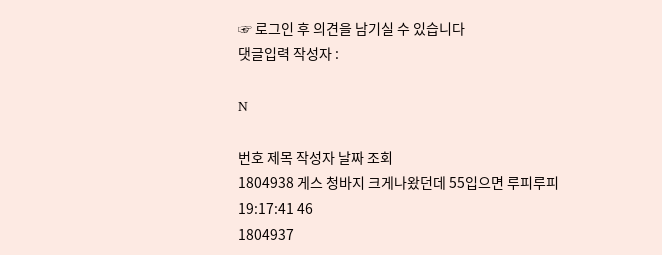☞ 로그인 후 의견을 남기실 수 있습니다
댓글입력 작성자 :

N

번호 제목 작성자 날짜 조회
1804938 게스 청바지 크게나왔던데 55입으면 루피루피 19:17:41 46
1804937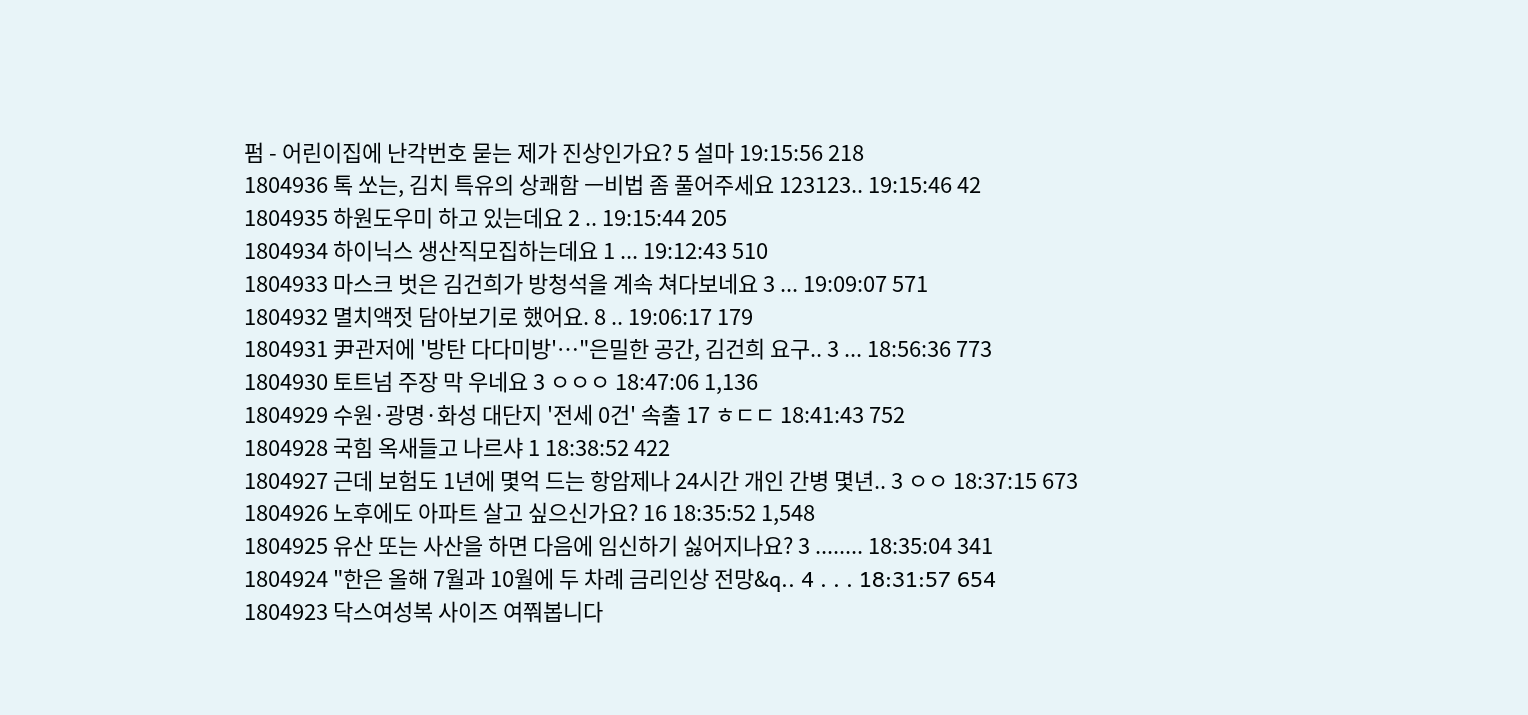펌 - 어린이집에 난각번호 묻는 제가 진상인가요? 5 설마 19:15:56 218
1804936 톡 쏘는, 김치 특유의 상쾌함 ㅡ비법 좀 풀어주세요 123123.. 19:15:46 42
1804935 하원도우미 하고 있는데요 2 .. 19:15:44 205
1804934 하이닉스 생산직모집하는데요 1 ... 19:12:43 510
1804933 마스크 벗은 김건희가 방청석을 계속 쳐다보네요 3 ... 19:09:07 571
1804932 멸치액젓 담아보기로 했어요. 8 .. 19:06:17 179
1804931 尹관저에 '방탄 다다미방'…"은밀한 공간, 김건희 요구.. 3 ... 18:56:36 773
1804930 토트넘 주장 막 우네요 3 ㅇㅇㅇ 18:47:06 1,136
1804929 수원·광명·화성 대단지 '전세 0건' 속출 17 ㅎㄷㄷ 18:41:43 752
1804928 국힘 옥새들고 나르샤 1 18:38:52 422
1804927 근데 보험도 1년에 몇억 드는 항암제나 24시간 개인 간병 몇년.. 3 ㅇㅇ 18:37:15 673
1804926 노후에도 아파트 살고 싶으신가요? 16 18:35:52 1,548
1804925 유산 또는 사산을 하면 다음에 임신하기 싫어지나요? 3 ........ 18:35:04 341
1804924 "한은 올해 7월과 10월에 두 차례 금리인상 전망&q.. 4 . . . 18:31:57 654
1804923 닥스여성복 사이즈 여쭤봅니다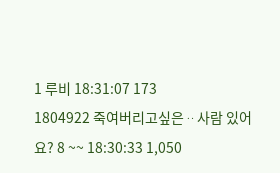1 루비 18:31:07 173
1804922 죽여버리고싶은ᆢ사람 있어요? 8 ~~ 18:30:33 1,050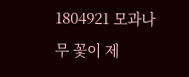1804921 모과나무 꽃이 제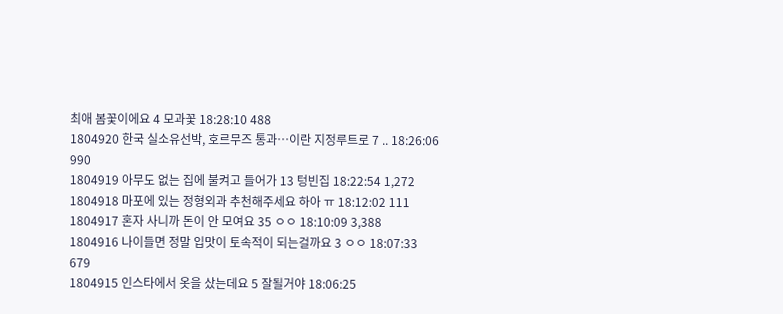최애 봄꽃이에요 4 모과꽃 18:28:10 488
1804920 한국 실소유선박, 호르무즈 통과…이란 지정루트로 7 .. 18:26:06 990
1804919 아무도 없는 집에 불켜고 들어가 13 텅빈집 18:22:54 1,272
1804918 마포에 있는 정형외과 추천해주세요 하아 ㅠ 18:12:02 111
1804917 혼자 사니까 돈이 안 모여요 35 ㅇㅇ 18:10:09 3,388
1804916 나이들면 정말 입맛이 토속적이 되는걸까요 3 ㅇㅇ 18:07:33 679
1804915 인스타에서 옷을 샀는데요 5 잘될거야 18:06:25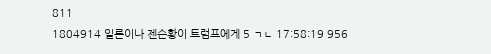811
1804914 일론이나 젠슨황이 트럼프에게 5 ㄱㄴ 17:58:19 956